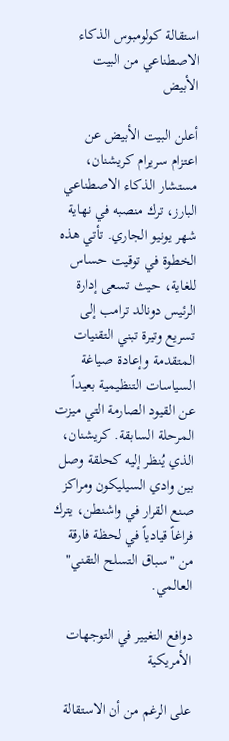استقالة كولومبوس الذكاء الاصطناعي من البيت الأبيض

أعلن البيت الأبيض عن اعتزام سريرام كريشنان، مستشار الذكاء الاصطناعي البارز، ترك منصبه في نهاية شهر يونيو الجاري. تأتي هذه الخطوة في توقيت حساس للغاية، حيث تسعى إدارة الرئيس دونالد ترامب إلى تسريع وتيرة تبني التقنيات المتقدمة وإعادة صياغة السياسات التنظيمية بعيداً عن القيود الصارمة التي ميزت المرحلة السابقة. كريشنان، الذي يُنظر إليه كحلقة وصل بين وادي السيليكون ومراكز صنع القرار في واشنطن، يترك فراغاً قيادياً في لحظة فارقة من "سباق التسلح التقني" العالمي.

دوافع التغيير في التوجهات الأمريكية

على الرغم من أن الاستقالة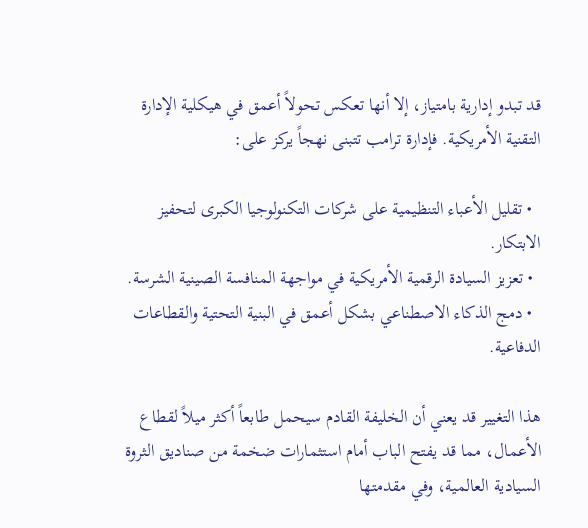قد تبدو إدارية بامتياز، إلا أنها تعكس تحولاً أعمق في هيكلية الإدارة التقنية الأمريكية. فإدارة ترامب تتبنى نهجاً يركز على:

  • تقليل الأعباء التنظيمية على شركات التكنولوجيا الكبرى لتحفيز الابتكار.
  • تعزيز السيادة الرقمية الأمريكية في مواجهة المنافسة الصينية الشرسة.
  • دمج الذكاء الاصطناعي بشكل أعمق في البنية التحتية والقطاعات الدفاعية.

هذا التغيير قد يعني أن الخليفة القادم سيحمل طابعاً أكثر ميلاً لقطاع الأعمال، مما قد يفتح الباب أمام استثمارات ضخمة من صناديق الثروة السيادية العالمية، وفي مقدمتها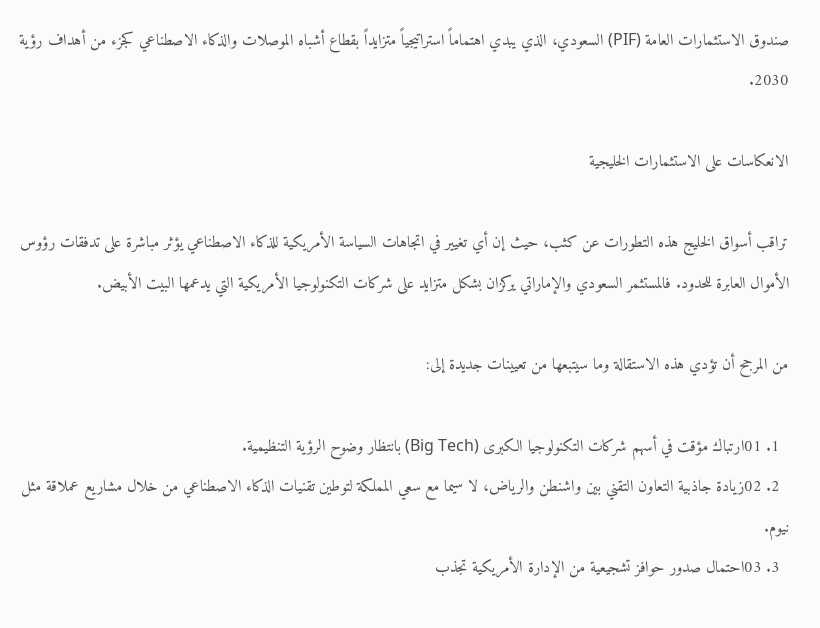صندوق الاستثمارات العامة (PIF) السعودي، الذي يبدي اهتماماً استراتيجياً متزايداً بقطاع أشباه الموصلات والذكاء الاصطناعي كجزء من أهداف رؤية 2030.

الانعكاسات على الاستثمارات الخليجية

تراقب أسواق الخليج هذه التطورات عن كثب، حيث إن أي تغيير في اتجاهات السياسة الأمريكية للذكاء الاصطناعي يؤثر مباشرة على تدفقات رؤوس الأموال العابرة للحدود. فالمستثمر السعودي والإماراتي يركزان بشكل متزايد على شركات التكنولوجيا الأمريكية التي يدعمها البيت الأبيض.

من المرجح أن تؤدي هذه الاستقالة وما سيتبعها من تعيينات جديدة إلى:

  1. 01ارتباك مؤقت في أسهم شركات التكنولوجيا الكبرى (Big Tech) بانتظار وضوح الرؤية التنظيمية.
  2. 02زيادة جاذبية التعاون التقني بين واشنطن والرياض، لا سيما مع سعي المملكة لتوطين تقنيات الذكاء الاصطناعي من خلال مشاريع عملاقة مثل نيوم.
  3. 03احتمال صدور حوافز تشجيعية من الإدارة الأمريكية تجذب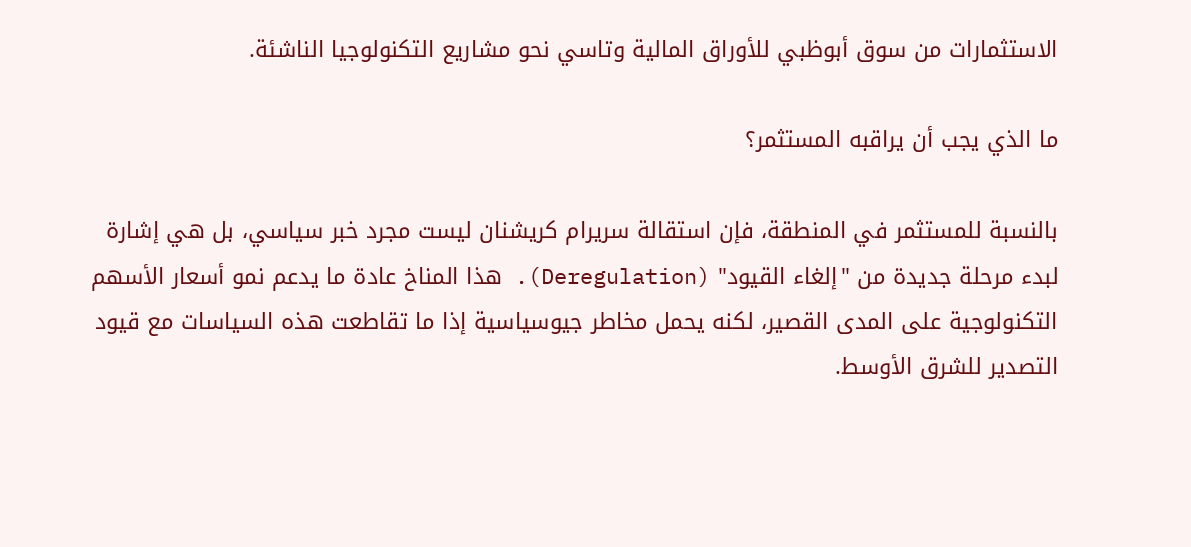الاستثمارات من سوق أبوظبي للأوراق المالية وتاسي نحو مشاريع التكنولوجيا الناشئة.

ما الذي يجب أن يراقبه المستثمر؟

بالنسبة للمستثمر في المنطقة، فإن استقالة سريرام كريشنان ليست مجرد خبر سياسي، بل هي إشارة لبدء مرحلة جديدة من "إلغاء القيود" (Deregulation). هذا المناخ عادة ما يدعم نمو أسعار الأسهم التكنولوجية على المدى القصير، لكنه يحمل مخاطر جيوسياسية إذا ما تقاطعت هذه السياسات مع قيود التصدير للشرق الأوسط.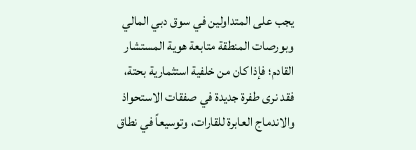يجب على المتداولين في سوق دبي المالي وبورصات المنطقة متابعة هوية المستشار القادم؛ فإذا كان من خلفية استثمارية بحتة، فقد نرى طفرة جديدة في صفقات الاستحواذ والاندماج العابرة للقارات، وتوسيعاً في نطاق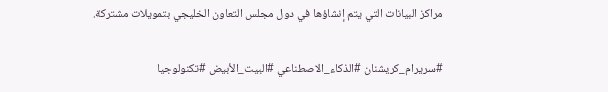مراكز البيانات التي يتم إنشاؤها في دول مجلس التعاون الخليجي بتمويلات مشتركة.

#سريرام_كريشنان #الذكاء_الاصطناعي #البيت_الأبيض #تكنولوجيا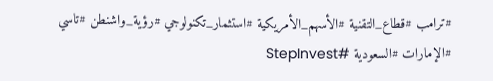#ترامب #قطاع_التقنية #الأسهم_الأمريكية #استثمار_تكنولوجي #رؤية_واشنطن #تاسي #الإمارات #السعودية #StepInvest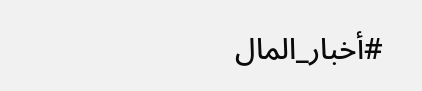#أخبار_المال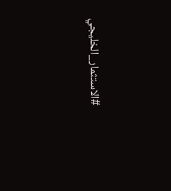#الاستثمار_الخليجي